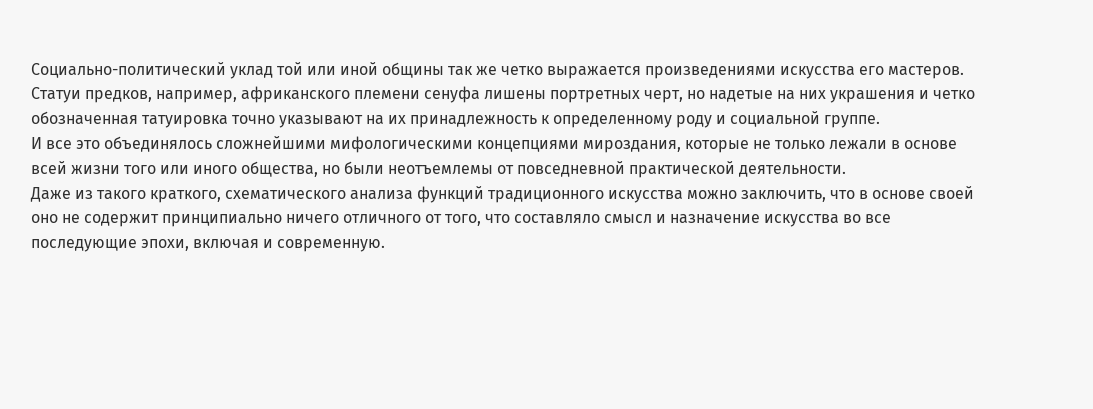Социально-политический уклад той или иной общины так же четко выражается произведениями искусства его мастеров. Статуи предков, например, африканского племени сенуфа лишены портретных черт, но надетые на них украшения и четко обозначенная татуировка точно указывают на их принадлежность к определенному роду и социальной группе.
И все это объединялось сложнейшими мифологическими концепциями мироздания, которые не только лежали в основе всей жизни того или иного общества, но были неотъемлемы от повседневной практической деятельности.
Даже из такого краткого, схематического анализа функций традиционного искусства можно заключить, что в основе своей оно не содержит принципиально ничего отличного от того, что составляло смысл и назначение искусства во все последующие эпохи, включая и современную.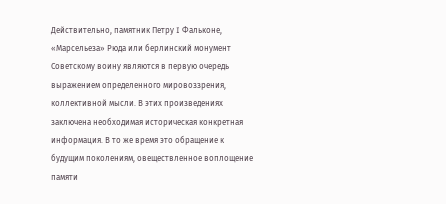Действительно, памятник Петру I Фальконе, «Марсельеза» Рюда или берлинский монумент Советскому воину являются в первую очередь выражением определенного мировоззрения, коллективной мысли. В этих произведениях заключена необходимая историческая конкретная информация. В то же время это обращение к будущим поколениям, овеществленное воплощение памяти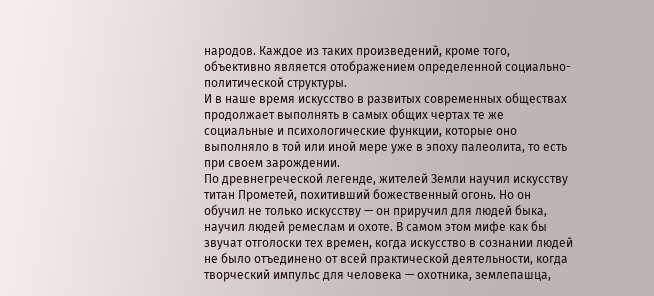народов. Каждое из таких произведений, кроме того, объективно является отображением определенной социально-политической структуры.
И в наше время искусство в развитых современных обществах продолжает выполнять в самых общих чертах те же социальные и психологические функции, которые оно выполняло в той или иной мере уже в эпоху палеолита, то есть при своем зарождении.
По древнегреческой легенде, жителей Земли научил искусству титан Прометей, похитивший божественный огонь. Но он обучил не только искусству — он приручил для людей быка, научил людей ремеслам и охоте. В самом этом мифе как бы звучат отголоски тех времен, когда искусство в сознании людей не было отъединено от всей практической деятельности, когда творческий импульс для человека — охотника, землепашца,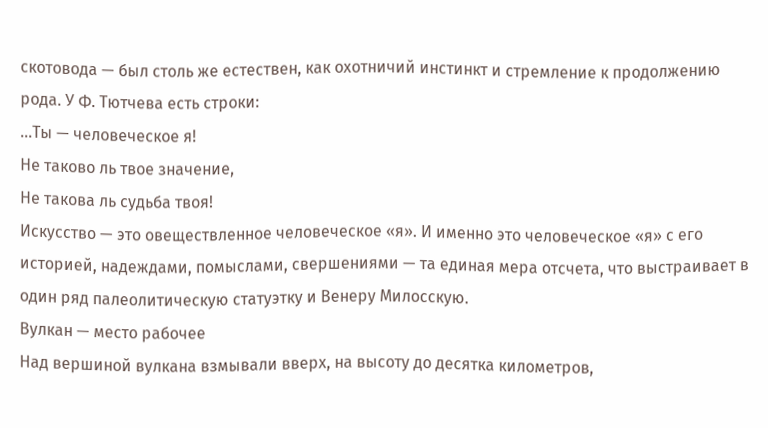скотовода — был столь же естествен, как охотничий инстинкт и стремление к продолжению рода. У Ф. Тютчева есть строки:
...Ты — человеческое я!
Не таково ль твое значение,
Не такова ль судьба твоя!
Искусство — это овеществленное человеческое «я». И именно это человеческое «я» с его историей, надеждами, помыслами, свершениями — та единая мера отсчета, что выстраивает в один ряд палеолитическую статуэтку и Венеру Милосскую.
Вулкан — место рабочее
Над вершиной вулкана взмывали вверх, на высоту до десятка километров,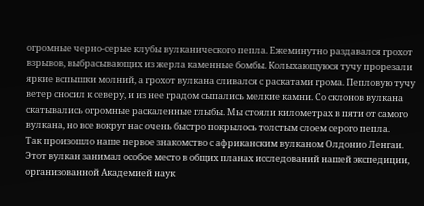огромные черно-серые клубы вулканического пепла. Ежеминутно раздавался грохот взрывов, выбрасывающих из жерла каменные бомбы. Колыхающуюся тучу прорезали яркие вспышки молний, а грохот вулкана сливался с раскатами грома. Пепловую тучу ветер сносил к северу, и из нее градом сыпались мелкие камни. Со склонов вулкана скатывались огромные раскаленные глыбы. Мы стояли километрах в пяти от самого вулкана, но все вокруг нас очень быстро покрылось толстым слоем серого пепла.
Так произошло наше первое знакомство с африканским вулканом Олдонио Ленгаи.
Этот вулкан занимал особое место в общих планах исследований нашей экспедиции, организованной Академией наук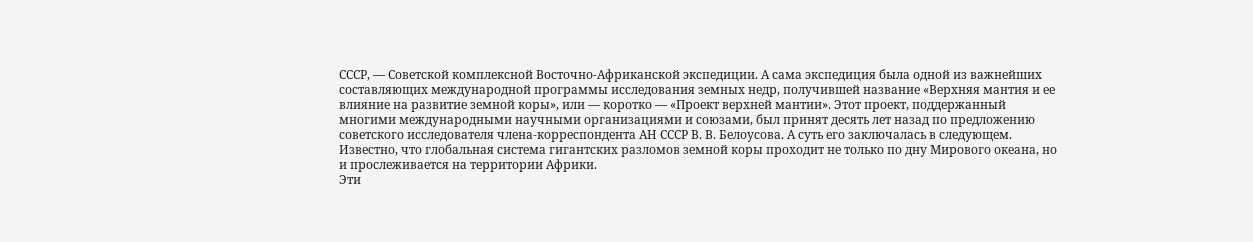СССР, — Советской комплексной Восточно-Африканской экспедиции. А сама экспедиция была одной из важнейших составляющих международной программы исследования земных недр, получившей название «Верхняя мантия и ее влияние на развитие земной коры», или — коротко — «Проект верхней мантии». Этот проект, поддержанный многими международными научными организациями и союзами, был принят десять лет назад по предложению советского исследователя члена-корреспондента АН СССР В. В. Белоусова. А суть его заключалась в следующем.
Известно, что глобальная система гигантских разломов земной коры проходит не только по дну Мирового океана, но и прослеживается на территории Африки.
Эти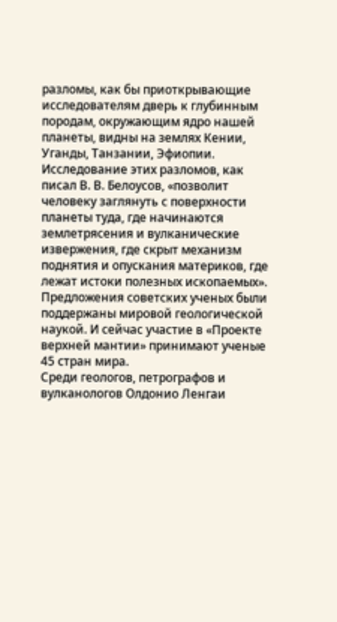разломы, как бы приоткрывающие исследователям дверь к глубинным породам, окружающим ядро нашей планеты, видны на землях Кении, Уганды, Танзании, Эфиопии.
Исследование этих разломов, как писал В. В. Белоусов, «позволит человеку заглянуть с поверхности планеты туда, где начинаются землетрясения и вулканические извержения, где скрыт механизм поднятия и опускания материков, где лежат истоки полезных ископаемых».
Предложения советских ученых были поддержаны мировой геологической наукой. И сейчас участие в «Проекте верхней мантии» принимают ученые 45 стран мира.
Среди геологов, петрографов и вулканологов Олдонио Ленгаи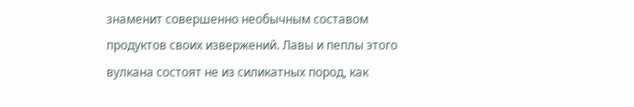знаменит совершенно необычным составом продуктов своих извержений. Лавы и пеплы этого вулкана состоят не из силикатных пород, как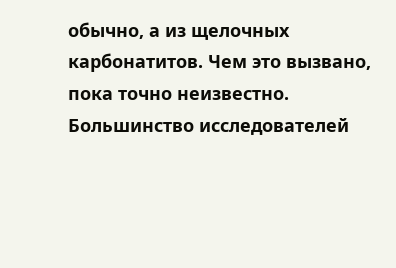обычно, а из щелочных карбонатитов. Чем это вызвано, пока точно неизвестно. Большинство исследователей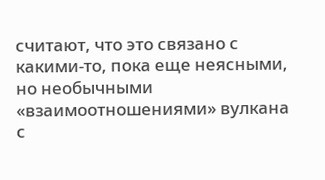считают, что это связано с какими-то, пока еще неясными, но необычными «взаимоотношениями» вулкана с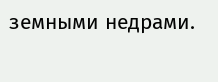земными недрами.